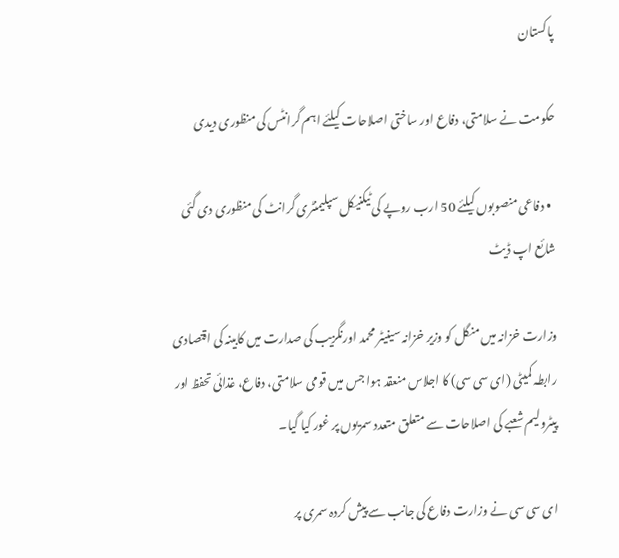پاکستان

حکومت نے سلامتی، دفاع اور ساختی اصلاحات کیلئے اہم گرانٹس کی منظوری دیدی

  • دفاعی منصوبوں کیلئے 50 ارب روپے کی ٹیکنیکل سپلیمنٹری گرانٹ کی منظوری دی گئی
شائع اپ ڈیٹ

وزارت خزانہ میں منگل کو وزیر خزانہ سینیٹر محمد اورنگزیب کی صدارت میں کابینہ کی اقتصادی رابطہ کمیٹی (ای سی سی) کا اجلاس منعقد ہوا جس میں قومی سلامتی، دفاع، غذائی تحفظ اور پیٹرولیم شعبے کی اصلاحات سے متعلق متعدد سمریوں پر غور کیا گیا۔

ای سی سی نے وزارت دفاع کی جانب سے پیش کردہ سمری پر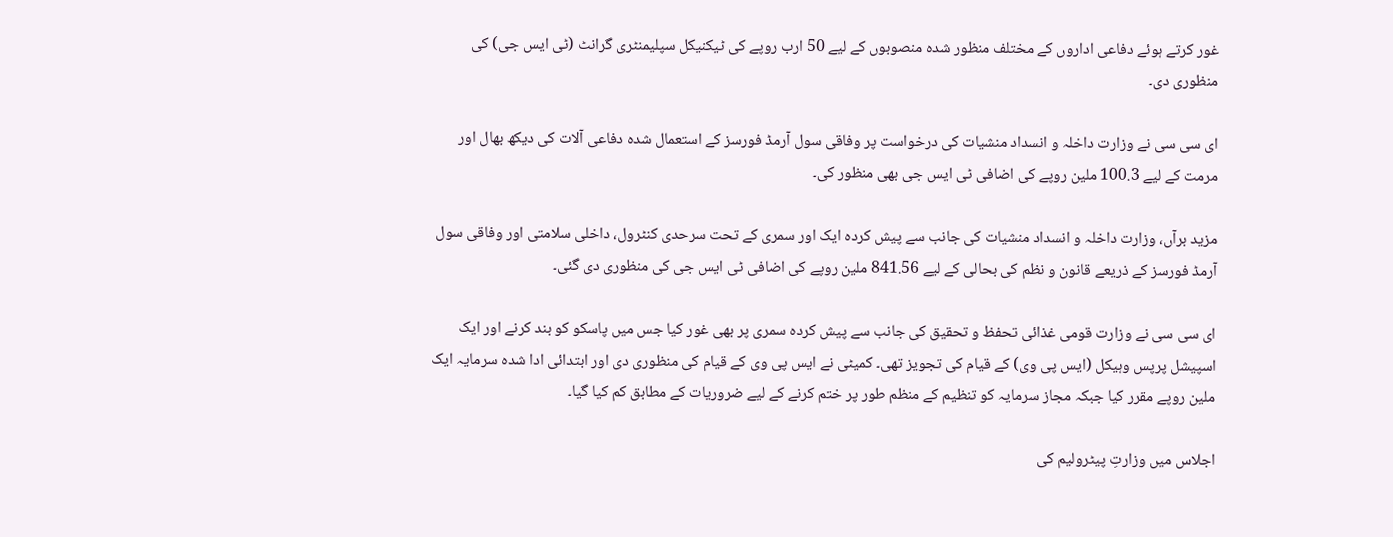غور کرتے ہوئے دفاعی اداروں کے مختلف منظور شدہ منصوبوں کے لیے 50 ارب روپے کی ٹیکنیکل سپلیمنٹری گرانٹ (ٹی ایس جی) کی منظوری دی۔

ای سی سی نے وزارت داخلہ و انسداد منشیات کی درخواست پر وفاقی سول آرمڈ فورسز کے استعمال شدہ دفاعی آلات کی دیکھ بھال اور مرمت کے لیے 100.3 ملین روپے کی اضافی ٹی ایس جی بھی منظور کی۔

مزید برآں، وزارت داخلہ و انسداد منشیات کی جانب سے پیش کردہ ایک اور سمری کے تحت سرحدی کنٹرول، داخلی سلامتی اور وفاقی سول آرمڈ فورسز کے ذریعے قانون و نظم کی بحالی کے لیے 841.56 ملین روپے کی اضافی ٹی ایس جی کی منظوری دی گئی۔

ای سی سی نے وزارت قومی غذائی تحفظ و تحقیق کی جانب سے پیش کردہ سمری پر بھی غور کیا جس میں پاسکو کو بند کرنے اور ایک اسپیشل پرپس وہیکل (ایس پی وی) کے قیام کی تجویز تھی۔ کمیٹی نے ایس پی وی کے قیام کی منظوری دی اور ابتدائی ادا شدہ سرمایہ ایک ملین روپے مقرر کیا جبکہ مجاز سرمایہ کو تنظیم کے منظم طور پر ختم کرنے کے لیے ضروریات کے مطابق کم کیا گیا۔

اجلاس میں وزارتِ پیٹرولیم کی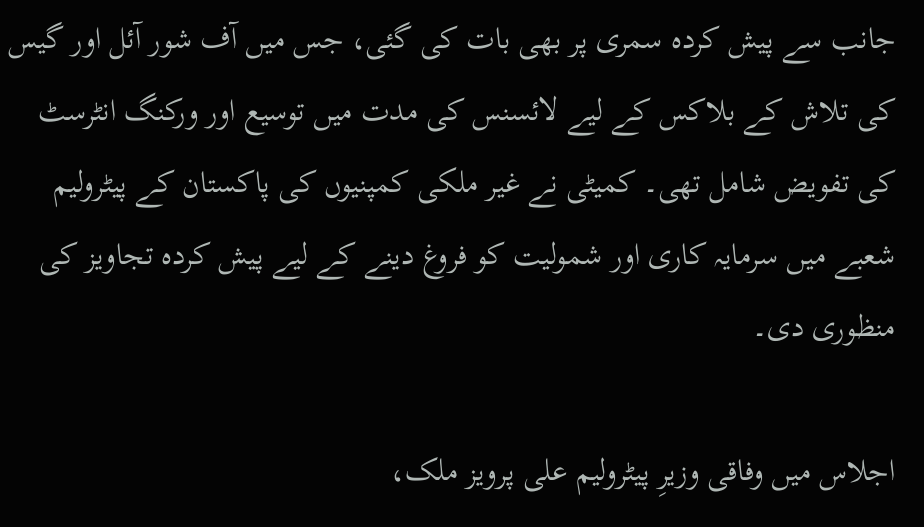جانب سے پیش کردہ سمری پر بھی بات کی گئی، جس میں آف شور آئل اور گیس کی تلاش کے بلاکس کے لیے لائسنس کی مدت میں توسیع اور ورکنگ انٹرسٹ کی تفویض شامل تھی۔ کمیٹی نے غیر ملکی کمپنیوں کی پاکستان کے پیٹرولیم شعبے میں سرمایہ کاری اور شمولیت کو فروغ دینے کے لیے پیش کردہ تجاویز کی منظوری دی۔

اجلاس میں وفاقی وزیرِ پیٹرولیم علی پرویز ملک،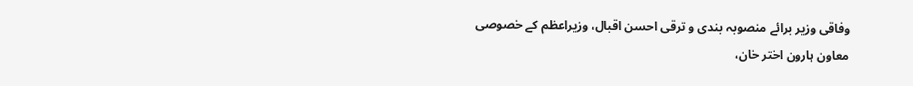وفاقی وزیر برائے منصوبہ بندی و ترقی احسن اقبال، وزیراعظم کے خصوصی معاون ہارون اختر خان،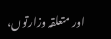اور متعلقہ وزارتوں،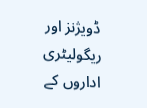ڈویژنز اور ریگولیٹری اداروں کے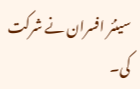سینئر افسران نے شرکت کی۔